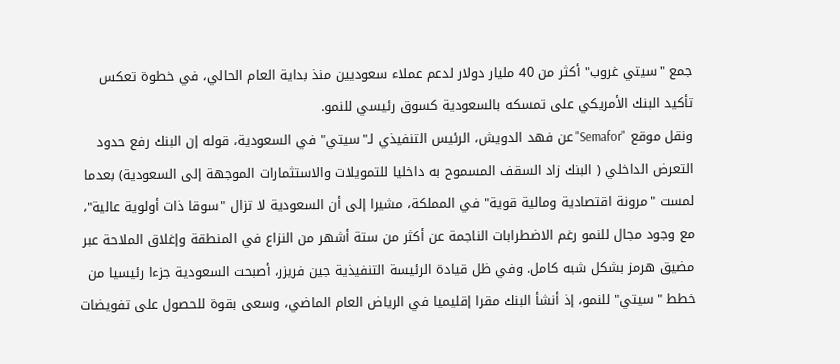جمع "سيتي غروب" أكثر من 40 مليار دولار لدعم عملاء سعوديين منذ بداية العام الحالي، في خطوة تعكس تأكيد البنك الأمريكي على تمسكه بالسعودية كسوق رئيسي للنمو.
ونقل موقع "Semafor" عن فهد الدويش، الرئيس التنفيذي لـ"سيتي" في السعودية، قوله إن البنك رفع حدود التعرض الداخلي ( البنك زاد السقف المسموح به داخليا للتمويلات والاستثمارات الموجهة إلى السعودية) بعدما لمست "مرونة اقتصادية ومالية قوية" في المملكة، مشيرا إلى أن السعودية لا تزال "سوقا ذات أولوية عالية"، مع وجود مجال للنمو رغم الاضطرابات الناجمة عن أكثر من ستة أشهر من النزاع في المنطقة وإغلاق الملاحة عبر مضيق هرمز بشكل شبه كامل. وفي ظل قيادة الرئيسة التنفيذية جين فريزر، أصبحت السعودية جزءا رئيسيا من خطط "سيتي" للنمو، إذ أنشأ البنك مقرا إقليميا في الرياض العام الماضي، وسعى بقوة للحصول على تفويضات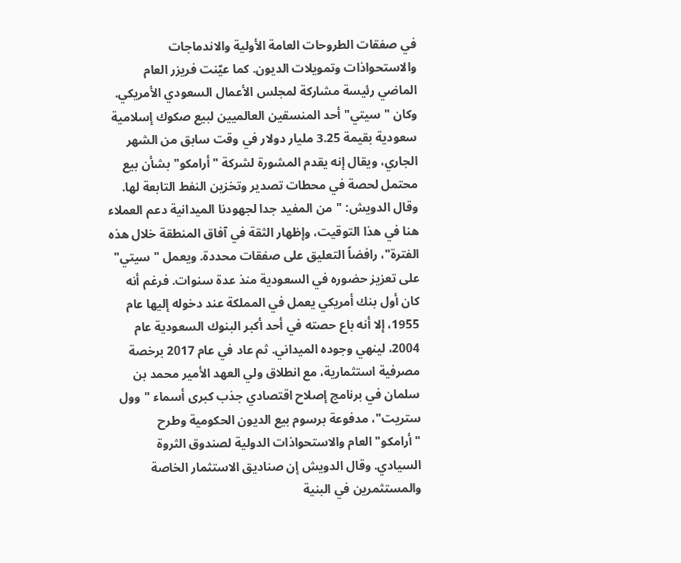في صفقات الطروحات العامة الأولية والاندماجات والاستحواذات وتمويلات الديون. كما عيّنت فريزر العام الماضي رئيسة مشاركة لمجلس الأعمال السعودي الأمريكي. وكان "سيتي" أحد المنسقين العالميين لبيع صكوك إسلامية سعودية بقيمة 3.25 مليار دولار في وقت سابق من الشهر الجاري، ويقال إنه يقدم المشورة لشركة "أرامكو" بشأن بيع محتمل لحصة في محطات تصدير وتخزين النفط التابعة لها. وقال الدويش: "من المفيد جدا لجهودنا الميدانية دعم العملاء هنا في هذا التوقيت، وإظهار الثقة في آفاق المنطقة خلال هذه الفترة"، رافضاً التعليق على صفقات محددة. ويعمل "سيتي" على تعزيز حضوره في السعودية منذ عدة سنوات. فرغم أنه كان أول بنك أمريكي يعمل في المملكة عند دخوله إليها عام 1955، إلا أنه باع حصته في أحد أكبر البنوك السعودية عام 2004، لينهي وجوده الميداني. ثم عاد في عام 2017 برخصة مصرفية استثمارية، مع انطلاق ولي العهد الأمير محمد بن سلمان في برنامج إصلاح اقتصادي جذب كبرى أسماء "وول ستريت"، مدفوعة برسوم بيع الديون الحكومية وطرح "أرامكو" العام والاستحواذات الدولية لصندوق الثروة السيادي. وقال الدويش إن صناديق الاستثمار الخاصة والمستثمرين في البنية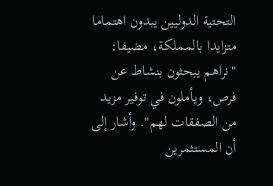التحتية الدوليين يبدون اهتماما متزايدا بالمملكة، مضيفا: "نراهم يبحثون بنشاط عن فرص، ويأملون في توفير مزيد من الصفقات لهم". وأشار إلى أن المستثمرين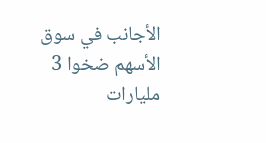الأجانب في سوق الأسهم ضخوا 3 مليارات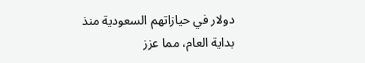دولار في حيازاتهم السعودية منذ بداية العام، مما عزز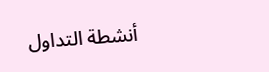أنشطة التداول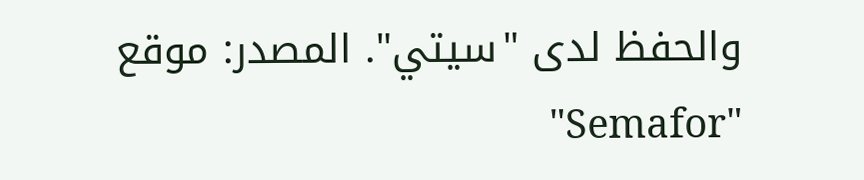والحفظ لدى "سيتي". المصدر: موقع "Semafor"